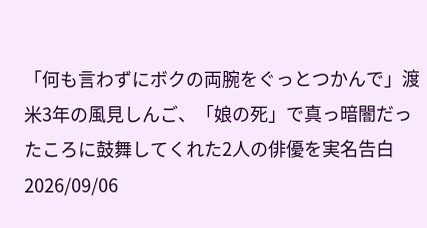「何も言わずにボクの両腕をぐっとつかんで」渡米3年の風見しんご、「娘の死」で真っ暗闇だったころに鼓舞してくれた2人の俳優を実名告白
2026/09/06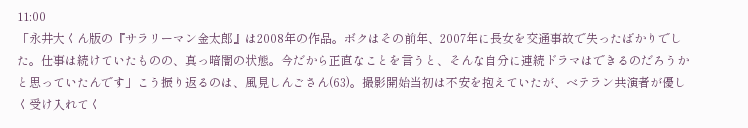11:00
「永井大くん版の『サラリーマン金太郎』は2008年の作品。ボクはその前年、2007年に長女を交通事故で失ったばかりでした。仕事は続けていたものの、真っ暗闇の状態。今だから正直なことを言うと、そんな自分に連続ドラマはできるのだろうかと思っていたんです」こう振り返るのは、風見しんごさん(63)。撮影開始当初は不安を抱えていたが、ベテラン共演者が優しく受け入れてく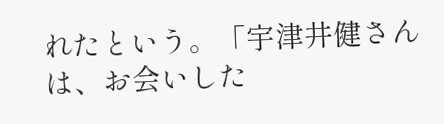れたという。「宇津井健さんは、お会いした